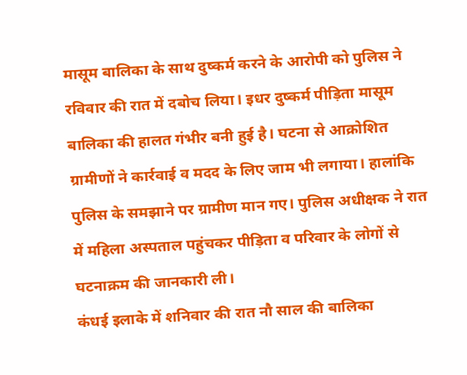मासूम बालिका के साथ दुष्कर्म करने के आरोपी को पुलिस ने रविवार की रात में दबोच लिया। इधर दुष्कर्म पीड़िता मासूम बालिका की हालत गंभीर बनी हुई है। घटना से आक्रोशित ग्रामीणों ने कार्रवाई व मदद के लिए जाम भी लगाया। हालांकि पुलिस के समझाने पर ग्रामीण मान गए। पुलिस अधीक्षक ने रात में महिला अस्पताल पहुंचकर पीड़िता व परिवार के लोगों से घटनाक्रम की जानकारी ली।
कंधई इलाके में शनिवार की रात नौ साल की बालिका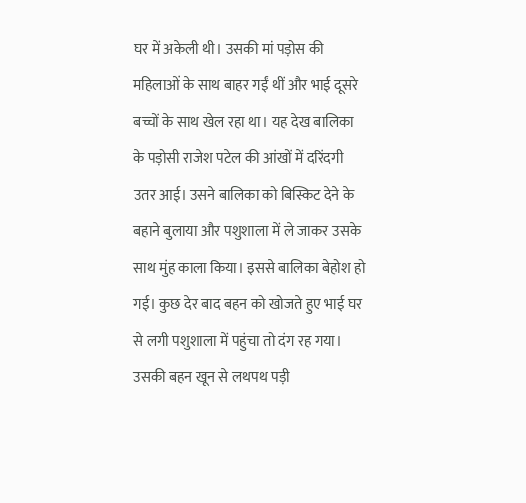घर में अकेली थी। उसकी मां पड़ोस की महिलाओं के साथ बाहर गईं थीं और भाई दूसरे बच्चों के साथ खेल रहा था। यह देख बालिका के पड़ोसी राजेश पटेल की आंखों में दरिंदगी उतर आई। उसने बालिका को बिस्किट देने के बहाने बुलाया और पशुशाला में ले जाकर उसके साथ मुंह काला किया। इससे बालिका बेहोश हो गई। कुछ देर बाद बहन को खोजते हुए भाई घर से लगी पशुशाला में पहुंचा तो दंग रह गया। उसकी बहन खून से लथपथ पड़ी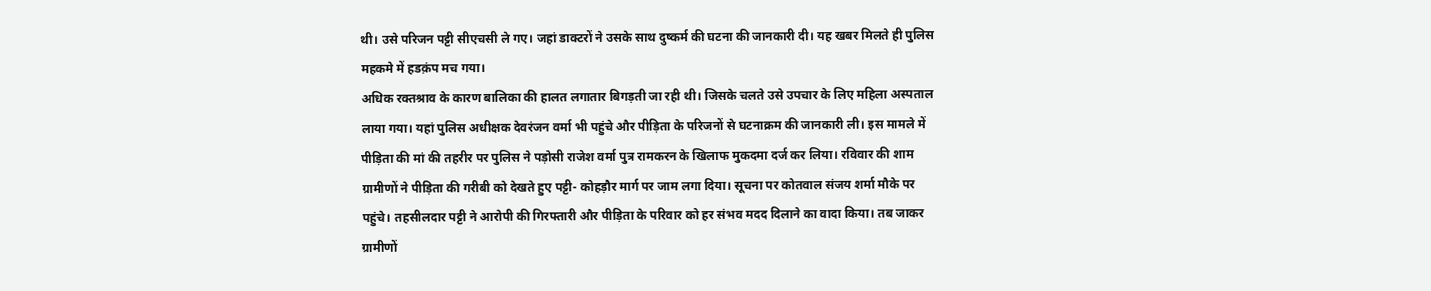थी। उसे परिजन पट्टी सीएचसी ले गए। जहां डाक्टरों ने उसके साथ दुष्कर्म की घटना की जानकारी दी। यह खबर मिलते ही पुलिस महकमे में हडक़ंप मच गया।
अधिक रक्तश्राव के कारण बालिका की हालत लगातार बिगड़ती जा रही थी। जिसके चलते उसे उपचार के लिए महिला अस्पताल लाया गया। यहां पुलिस अधीक्षक देवरंजन वर्मा भी पहुंचे और पीड़िता के परिजनों से घटनाक्रम की जानकारी ली। इस मामले में पीड़िता की मां की तहरीर पर पुलिस ने पड़ोसी राजेश वर्मा पुत्र रामकरन के खिलाफ मुकदमा दर्ज कर लिया। रविवार की शाम ग्रामीणों ने पीड़िता की गरीबी को देखते हुए पट्टी- कोहड़ौर मार्ग पर जाम लगा दिया। सूचना पर कोतवाल संजय शर्मा मौके पर पहुंचे। तहसीलदार पट्टी ने आरोपी की गिरफ्तारी और पीड़िता के परिवार को हर संभव मदद दिलाने का वादा किया। तब जाकर ग्रामीणों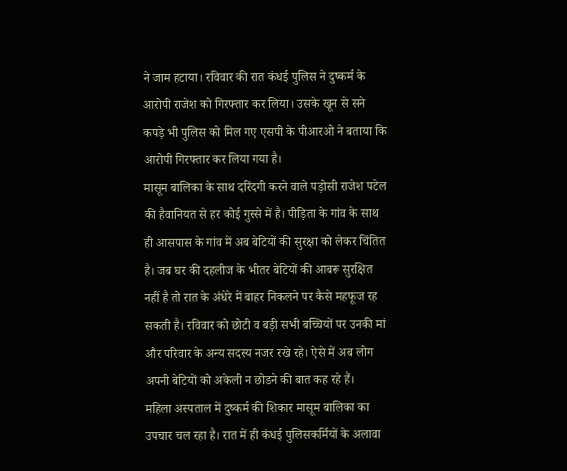ने जाम हटाया। रविवार की रात कंधई पुलिस ने दुष्कर्म के आरोपी राजेश को गिरफ्तार कर लिया। उसके खून से सने कपड़े भी पुलिस को मिल गए एसपी के पीआरओ ने बताया कि आरोपी गिरफ्तार कर लिया गया है।
मासूम बालिका के साथ दरिंदगी करने वाले पड़ोसी राजेश पटेल की हैवानियत से हर कोई गुस्से में है। पीड़िता के गांव के साथ ही आसपास के गांव में अब बेटियों की सुरक्षा को लेकर चिंतित है। जब घर की दहलीज के भीतर बेटियों की आबरू सुरक्षित नहीं है तो रात के अंधेरे में बाहर निकलने पर कैसे महफूज रह सकती है। रविवार को छोटी व बड़ी सभी बच्चियों पर उनकी मां और परिवार के अन्य सदस्य नजर रखे रहे। ऐसे में अब लोग अपनी बेटियों को अकेली न छोडने की बात कह रहे हैं।
महिला अस्पताल में दुष्कर्म की शिकार मासूम बालिका का उपचार चल रहा है। रात में ही कंधई पुलिसकर्मियों के अलावा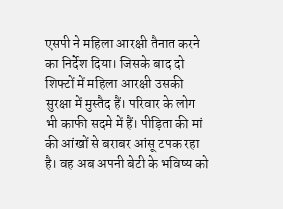एसपी ने महिला आरक्षी तैनात करने का निर्देश दिया। जिसके बाद दो शिफ्टों में महिला आरक्षी उसकी सुरक्षा में मुस्तैद हैं। परिवार के लोग भी काफी सदमे में हैं। पीड़िता की मां की आंखों से बराबर आंसू टपक रहा है। वह अब अपनी बेटी के भविष्य को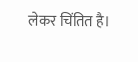लेकर चिंतित है।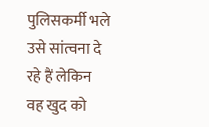पुलिसकर्मी भले उसे सांत्वना दे रहे हैं लेकिन वह खुद को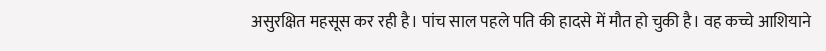असुरक्षित महसूस कर रही है। पांच साल पहले पति की हादसे में मौत हो चुकी है। वह कच्चे आशियाने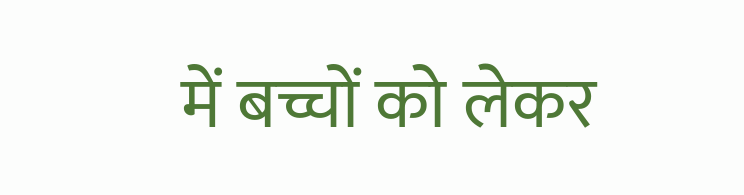में बच्चों को लेकर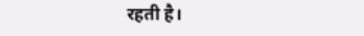रहती है।